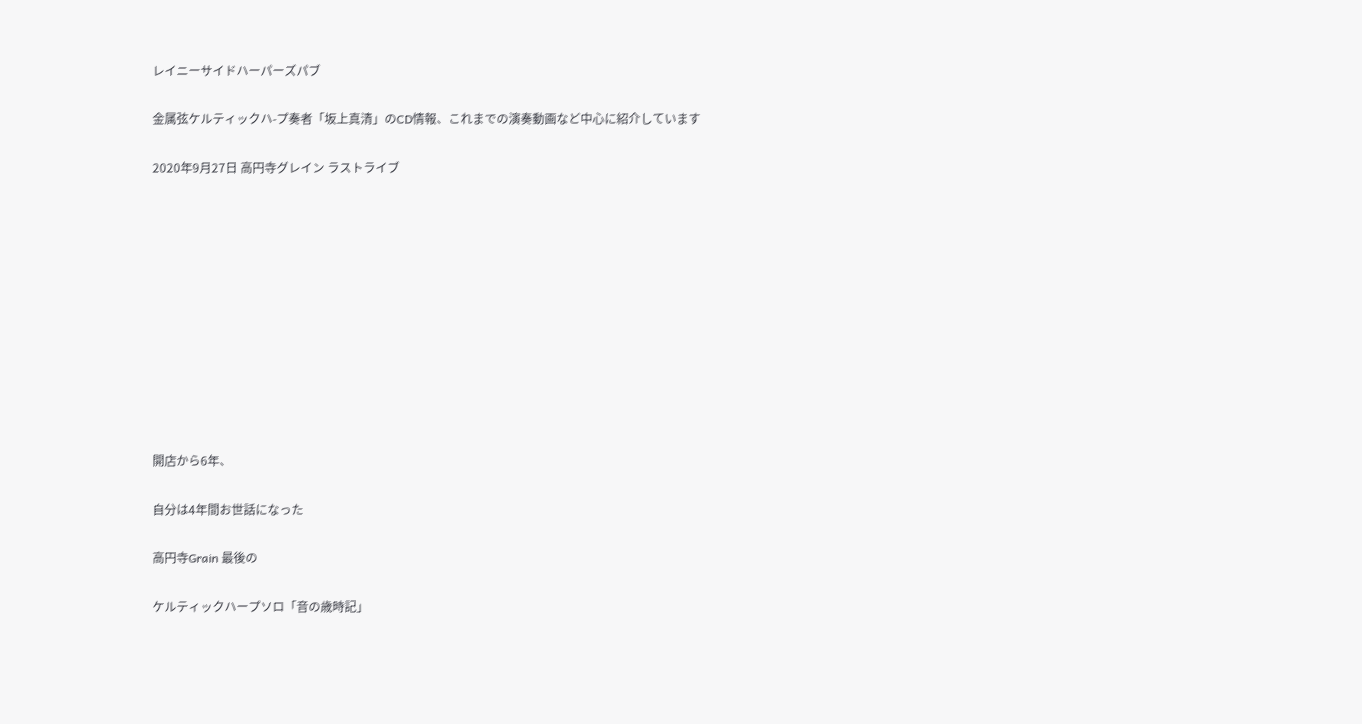レイニーサイドハーパーズパブ

金属弦ケルティックハ-プ奏者「坂上真清」のCD情報、これまでの演奏動画など中心に紹介しています

2020年9月27日 高円寺グレイン ラストライブ











開店から6年、

自分は4年間お世話になった

高円寺Grain 最後の

ケルティックハープソロ「音の歳時記」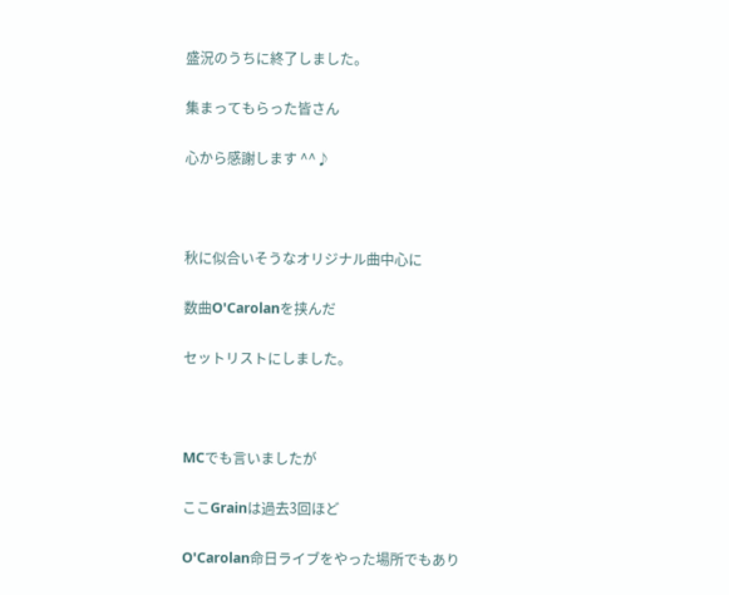盛況のうちに終了しました。

集まってもらった皆さん

心から感謝します ^^♪



秋に似合いそうなオリジナル曲中心に

数曲O'Carolanを挟んだ

セットリストにしました。



MCでも言いましたが

ここGrainは過去3回ほど

O'Carolan命日ライブをやった場所でもあり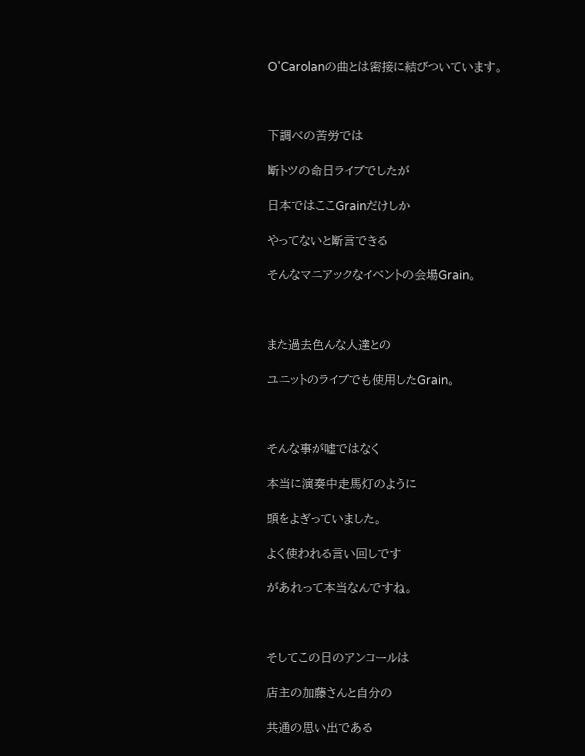O'Carolanの曲とは密接に結びついています。



下調べの苦労では

断トツの命日ライブでしたが

日本ではここGrainだけしか

やってないと断言できる

そんなマニアックなイベントの会場Grain。



また過去色んな人達との

ユニットのライブでも使用したGrain。



そんな事が嘘ではなく

本当に演奏中走馬灯のように

頭をよぎっていました。

よく使われる言い回しです

があれって本当なんですね。



そしてこの日のアンコールは

店主の加藤さんと自分の

共通の思い出である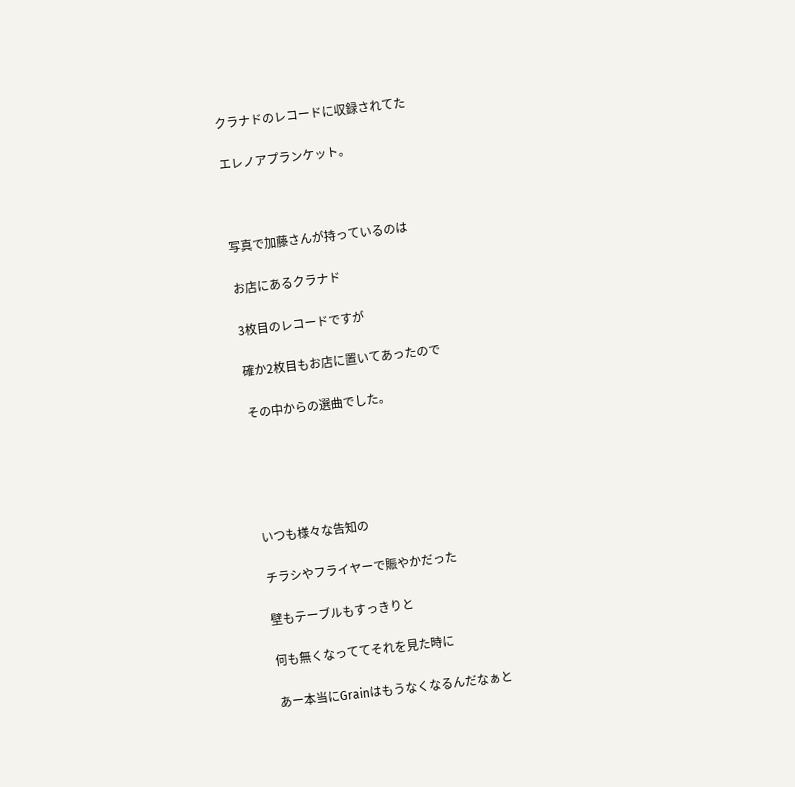クラナドのレコードに収録されてた

エレノアプランケット。



写真で加藤さんが持っているのは

お店にあるクラナド

3枚目のレコードですが

確か2枚目もお店に置いてあったので

その中からの選曲でした。





いつも様々な告知の

チラシやフライヤーで賑やかだった

壁もテーブルもすっきりと

何も無くなっててそれを見た時に

あー本当にGrainはもうなくなるんだなぁと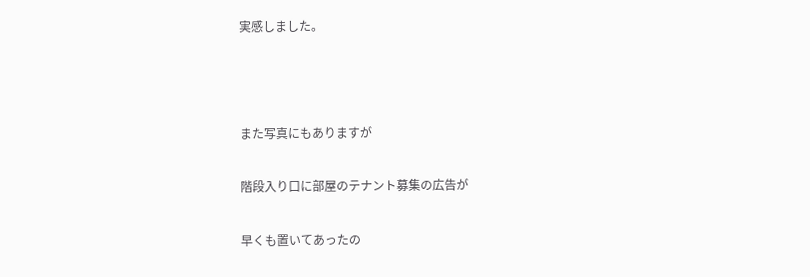実感しました。



また写真にもありますが

階段入り口に部屋のテナント募集の広告が

早くも置いてあったの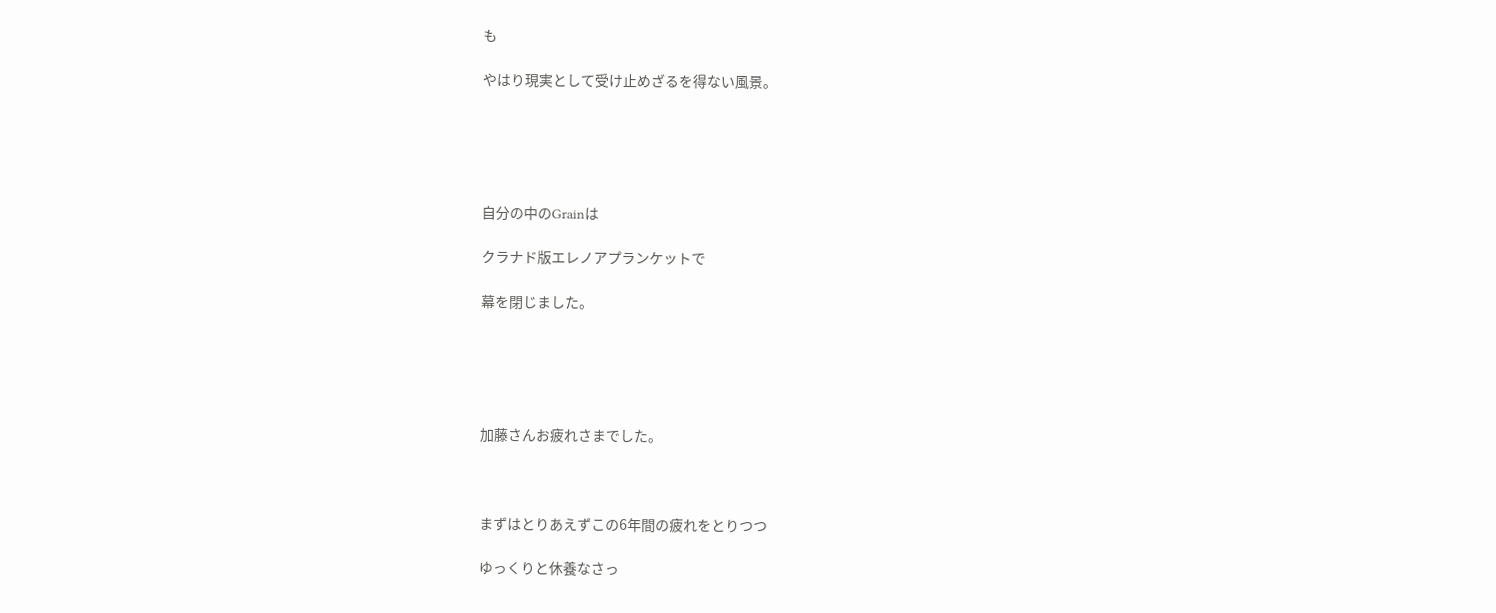も

やはり現実として受け止めざるを得ない風景。





自分の中のGrainは

クラナド版エレノアプランケットで

幕を閉じました。





加藤さんお疲れさまでした。



まずはとりあえずこの6年間の疲れをとりつつ

ゆっくりと休養なさっ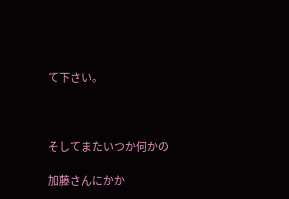て下さい。



そしてまたいつか何かの

加藤さんにかか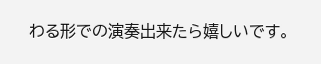わる形での演奏出来たら嬉しいです。